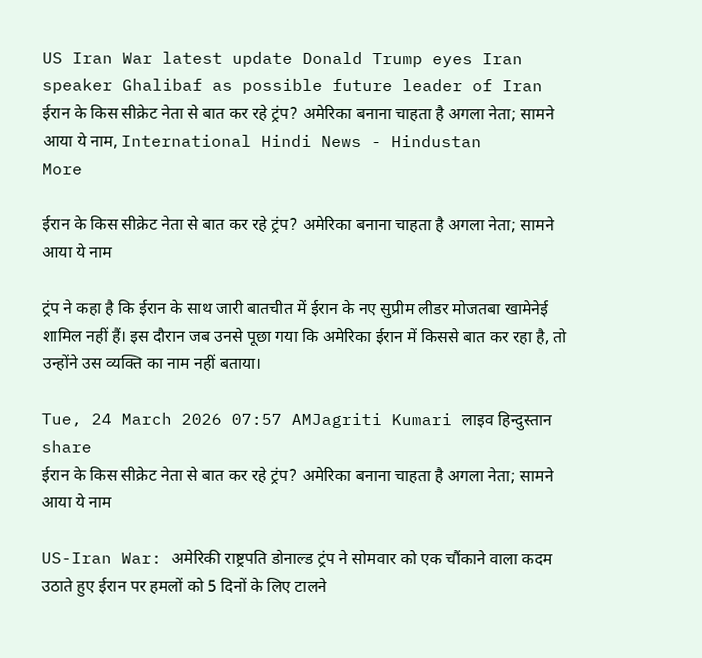US Iran War latest update Donald Trump eyes Iran speaker Ghalibaf as possible future leader of Iran ईरान के किस सीक्रेट नेता से बात कर रहे ट्रंप? अमेरिका बनाना चाहता है अगला नेता; सामने आया ये नाम, International Hindi News - Hindustan
More

ईरान के किस सीक्रेट नेता से बात कर रहे ट्रंप? अमेरिका बनाना चाहता है अगला नेता; सामने आया ये नाम

ट्रंप ने कहा है कि ईरान के साथ जारी बातचीत में ईरान के नए सुप्रीम लीडर मोजतबा खामेनेई शामिल नहीं हैं। इस दौरान जब उनसे पूछा गया कि अमेरिका ईरान में किससे बात कर रहा है, तो उन्होंने उस व्यक्ति का नाम नहीं बताया।

Tue, 24 March 2026 07:57 AMJagriti Kumari लाइव हिन्दुस्तान
share
ईरान के किस सीक्रेट नेता से बात कर रहे ट्रंप? अमेरिका बनाना चाहता है अगला नेता; सामने आया ये नाम

US-Iran War: अमेरिकी राष्ट्रपति डोनाल्ड ट्रंप ने सोमवार को एक चौंकाने वाला कदम उठाते हुए ईरान पर हमलों को 5 दिनों के लिए टालने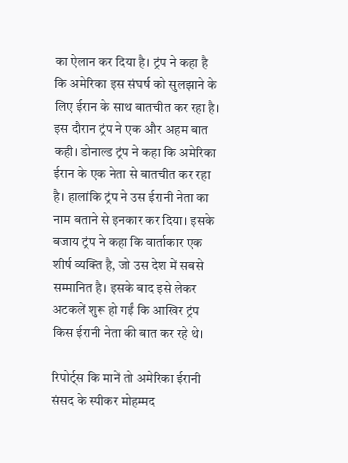का ऐलान कर दिया है। ट्रंप ने कहा है कि अमेरिका इस संघर्ष को सुलझाने के लिए ईरान के साथ बातचीत कर रहा है। इस दौरान ट्रंप ने एक और अहम बात कही। डोनाल्ड ट्रंप ने कहा कि अमेरिका ईरान के एक नेता से बातचीत कर रहा है। हालांकि ट्रंप ने उस ईरानी नेता का नाम बताने से इनकार कर दिया। इसके बजाय ट्रंप ने कहा कि वार्ताकार एक शीर्ष व्यक्ति है, जो उस देश में सबसे सम्मानित है। इसके बाद इसे लेकर अटकलें शुरू हो गईं कि आखिर ट्रंप किस ईरानी नेता की बात कर रहे थे।

रिपोर्ट्स कि मानें तो अमेरिका ईरानी संसद के स्पीकर मोहम्मद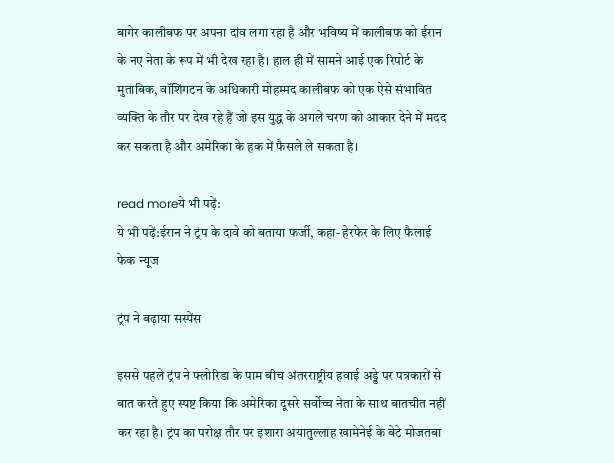बागेर कालीबफ पर अपना दांव लगा रहा है और भविष्य में कालीबफ को ईरान के नए नेता के रूप में भी देख रहा है। हाल ही में सामने आई एक रिपोर्ट के मुताबिक, वॉशिंगटन के अधिकारी मोहम्मद कालीबफ को एक ऐसे संभावित व्यक्ति के तौर पर देख रहे हैं जो इस युद्ध के अगले चरण को आकार देने में मदद कर सकता है और अमेरिका के हक में फैसले ले सकता है।

read moreये भी पढ़ें:
ये भी पढ़ें:ईरान ने ट्रंप के दावे को बताया फर्जी, कहा- हेरफेर के लिए फैलाई फेक न्यूज

ट्रंप ने बढ़ाया सस्पेंस

इससे पहले ट्रंप ने फ्लोरिडा के पाम बीच अंतरराष्ट्रीय हवाई अड्डे पर पत्रकारों से बात करते हुए स्पष्ट किया कि अमेरिका दूसरे सर्वोच्च नेता के साथ बातचीत नहीं कर रहा है। ट्रंप का परोक्ष तौर पर इशारा अयातुल्लाह खामेनेई के बेटे मोजतबा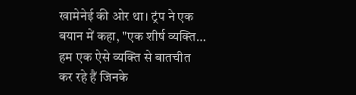खामेनेई की ओर था। ट्रंप ने एक बयान में कहा, "एक शीर्ष व्यक्ति… हम एक ऐसे व्यक्ति से बातचीत कर रहे हैं जिनके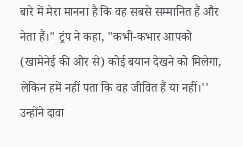बारे में मेरा मानना है कि वह सबसे सम्मानित हैं और नेता हैं।" ट्रंप ने कहा, "कभी-कभार आपको (खामेनेई की ओर से) कोई बयान देखने को मिलेगा, लेकिन हमें नहीं पता कि वह जीवित हैं या नहीं।'' उन्होंने दावा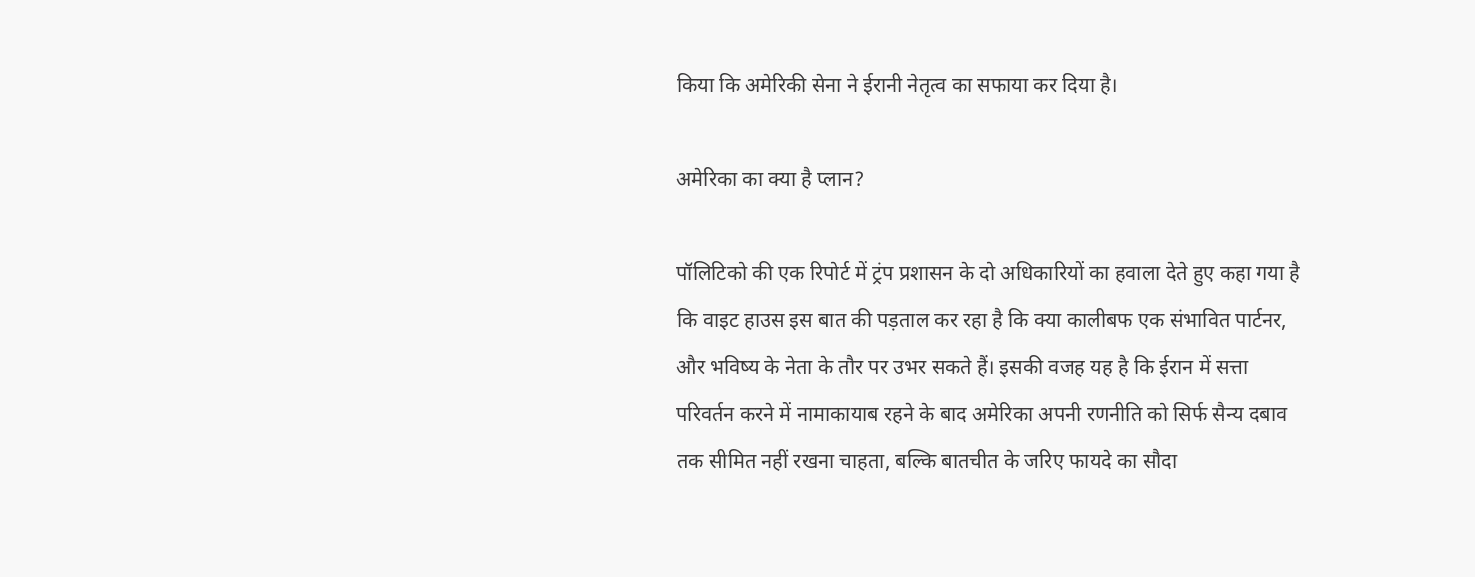किया कि अमेरिकी सेना ने ईरानी नेतृत्व का सफाया कर दिया है।

अमेरिका का क्या है प्लान?

पॉलिटिको की एक रिपोर्ट में ट्रंप प्रशासन के दो अधिकारियों का हवाला देते हुए कहा गया है कि वाइट हाउस इस बात की पड़ताल कर रहा है कि क्या कालीबफ एक संभावित पार्टनर, और भविष्य के नेता के तौर पर उभर सकते हैं। इसकी वजह यह है कि ईरान में सत्ता परिवर्तन करने में नामाकायाब रहने के बाद अमेरिका अपनी रणनीति को सिर्फ सैन्य दबाव तक सीमित नहीं रखना चाहता, बल्कि बातचीत के जरिए फायदे का सौदा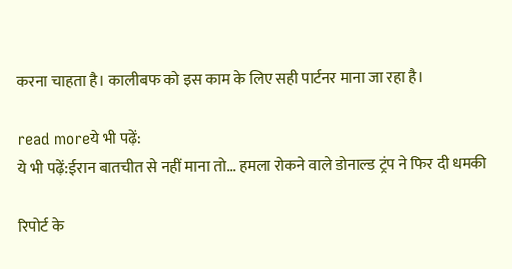करना चाहता है। कालीबफ को इस काम के लिए सही पार्टनर माना जा रहा है।

read moreये भी पढ़ें:
ये भी पढ़ें:ईरान बातचीत से नहीं माना तो... हमला रोकने वाले डोनाल्ड ट्रंप ने फिर दी धमकी

रिपोर्ट के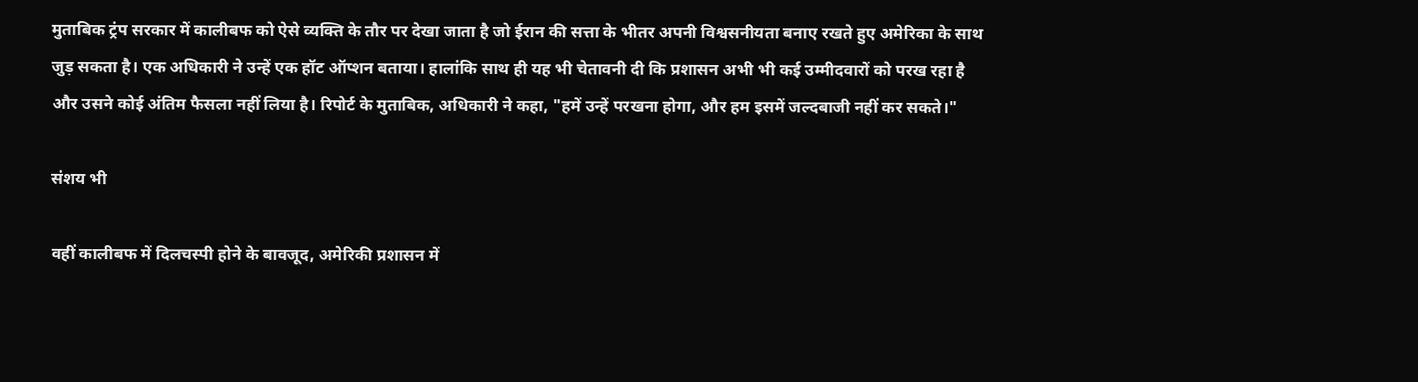मुताबिक ट्रंप सरकार में कालीबफ को ऐसे व्यक्ति के तौर पर देखा जाता है जो ईरान की सत्ता के भीतर अपनी विश्वसनीयता बनाए रखते हुए अमेरिका के साथ जुड़ सकता है। एक अधिकारी ने उन्हें एक हॉट ऑप्शन बताया। हालांकि साथ ही यह भी चेतावनी दी कि प्रशासन अभी भी कई उम्मीदवारों को परख रहा है और उसने कोई अंतिम फैसला नहीं लिया है। रिपोर्ट के मुताबिक, अधिकारी ने कहा, "हमें उन्हें परखना होगा, और हम इसमें जल्दबाजी नहीं कर सकते।"

संशय भी

वहीं कालीबफ में दिलचस्पी होने के बावजूद, अमेरिकी प्रशासन में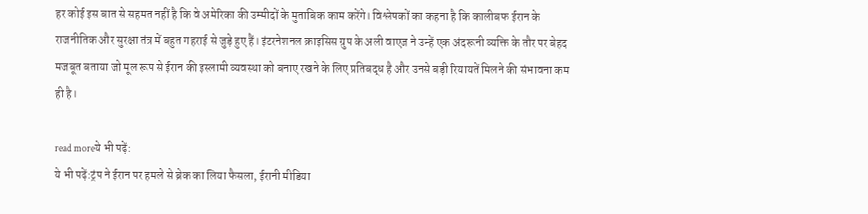हर कोई इस बात से सहमत नहीं है कि वे अमेरिका की उम्मीदों के मुताबिक काम करेंगे। विश्लेषकों का कहना है कि कालीबफ ईरान के राजनीतिक और सुरक्षा तंत्र में बहुत गहराई से जुड़े हुए हैं। इंटरनेशनल क्राइसिस ग्रुप के अली वाएज ने उन्हें एक अंदरूनी व्यक्ति के तौर पर बेहद मजबूत बताया जो मूल रूप से ईरान की इस्लामी व्यवस्था को बनाए रखने के लिए प्रतिबद्ध है और उनसे बड़ी रियायतें मिलने की संभावना कम ही है।

read moreये भी पढ़ें:
ये भी पढ़ें:ट्रंप ने ईरान पर हमले से ब्रेक का लिया फैसला, ईरानी मीडिया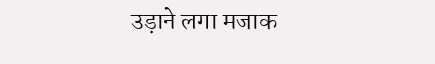उड़ाने लगा मजाक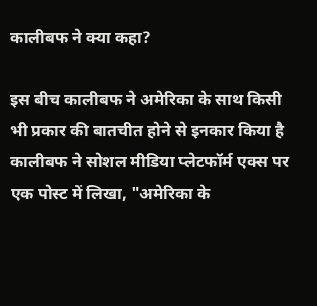कालीबफ ने क्या कहा?

इस बीच कालीबफ ने अमेरिका के साथ किसी भी प्रकार की बातचीत होने से इनकार किया है कालीबफ ने सोशल मीडिया प्लेटफॉर्म एक्स पर एक पोस्ट में लिखा, "अमेरिका के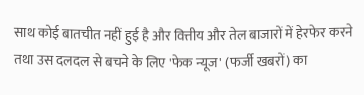साथ कोई बातचीत नहीं हुई है और वित्तीय और तेल बाजारों में हेरफेर करने तथा उस दलदल से बचने के लिए 'फेक न्यूज' (फर्जी खबरों) का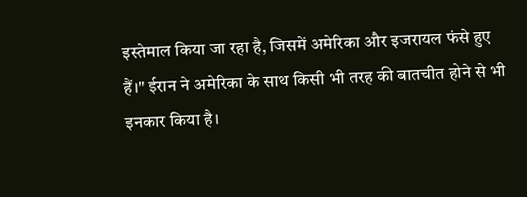इस्तेमाल किया जा रहा है, जिसमें अमेरिका और इजरायल फंसे हुए हैं।" ईरान ने अमेरिका के साथ किसी भी तरह की बातचीत होने से भी इनकार किया है।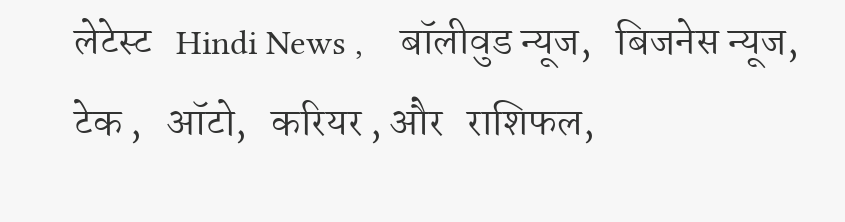लेटेस्ट   Hindi News ,    बॉलीवुड न्यूज,   बिजनेस न्यूज,   टेक ,   ऑटो,   करियर , और   राशिफल,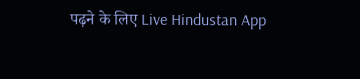पढ़ने के लिए Live Hindustan App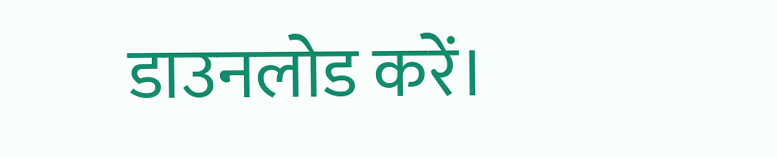डाउनलोड करें।